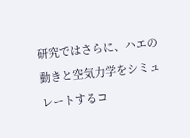研究ではさらに、ハエの動きと空気力学をシミュレートするコ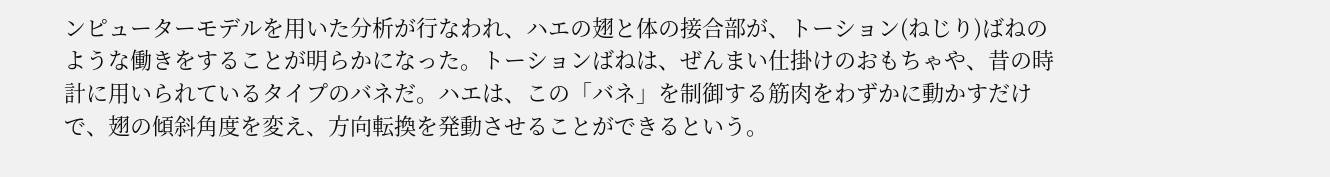ンピューターモデルを用いた分析が行なわれ、ハエの翅と体の接合部が、トーション(ねじり)ばねのような働きをすることが明らかになった。トーションばねは、ぜんまい仕掛けのおもちゃや、昔の時計に用いられているタイプのバネだ。ハエは、この「バネ」を制御する筋肉をわずかに動かすだけで、翅の傾斜角度を変え、方向転換を発動させることができるという。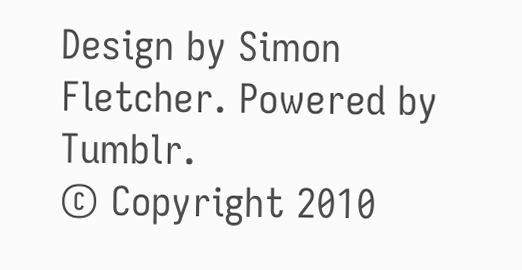Design by Simon Fletcher. Powered by Tumblr.
© Copyright 2010